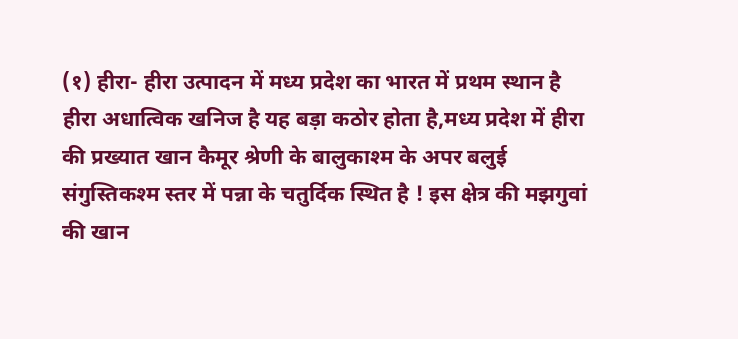(१) हीरा- हीरा उत्पादन में मध्य प्रदेश का भारत में प्रथम स्थान है हीरा अधात्विक खनिज है यह बड़ा कठोर होता है,मध्य प्रदेश में हीरा की प्रख्यात खान कैमूर श्रेणी के बालुकाश्म के अपर बलुई संगुस्तिकश्म स्तर में पन्ना के चतुर्दिक स्थित है ! इस क्षेत्र की मझगुवां की खान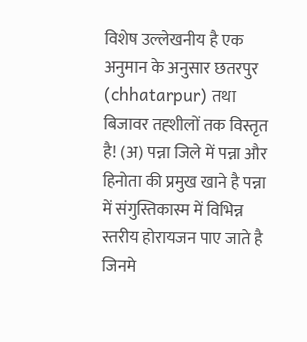विशेष उल्लेखनीय है एक अनुमान के अनुसार छतरपुर (chhatarpur) तथा बिजावर तह्शीलों तक विस्तृत है! (अ) पन्ना जिले में पन्ना और हिनोता की प्रमुख खाने है पन्ना में संगुस्तिकास्म में विभिन्न स्तरीय होरायजन पाए जाते है जिनमे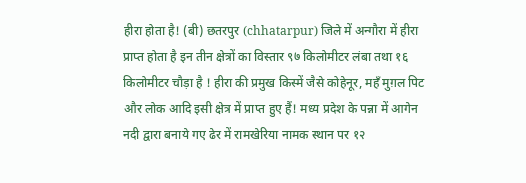हीरा होता है! (बी) छतरपुर (chhatarpur) जिले में अन्गौरा में हीरा प्राप्त होता है इन तीन क्षेत्रों का विस्तार ९७ किलोमीटर लंबा तथा १६ किलोमीटर चौड़ा है ! हीरा की प्रमुख किस्में जैसे कोहेनूर, महँ मुग़ल पिट और लोक आदि इसी क्षेत्र में प्राप्त हुए हैं! मध्य प्रदेश के पन्ना में आगेन नदी द्वारा बनाये गए ढेर में रामखेरिया नामक स्थान पर १२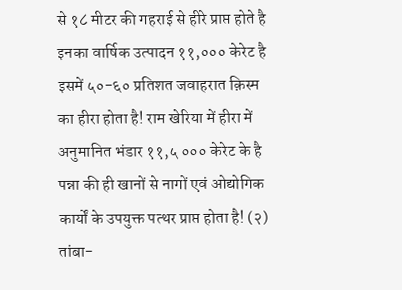से १८ मीटर की गहराई से हीरे प्राप्त होते है इनका वार्षिक उत्पादन ११,००० केरेट है इसमें ५०-६० प्रतिशत जवाहरात क़िस्म का हीरा होता है! राम खेरिया में हीरा में अनुमानित भंडार ११,५ ००० केरेट के है पन्ना की ही खानों से नागों एवं ओद्योगिक कार्यों के उपयुक्त पत्थर प्राप्त होता है! (२) तांबा-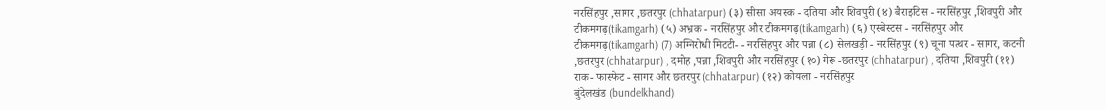नरसिंहपुर ,सागर ,छतरपुर (chhatarpur) (३) सीसा अयस्क - दतिया और शिवपुरी (४) बैराइटिस - नरसिंहपुर ,शिवपुरी और टीकमगढ़(tikamgarh) (५) अभ्रक - नरसिंहपुर और टीकमगढ़(tikamgarh) (६) एस्बेस्टस - नरसिंहपुर और टीकमगढ़(tikamgarh) (7) अग्निरोधी मिटटी- - नरसिंहपुर और पन्ना (८) सेलखड़ी - नरसिंहपुर (९) चूना पत्थर - सागर, कटनी ,छतरपुर (chhatarpur) , दमोह ,पन्ना ,शिवपुरी और नरसिंहपुर (१०) गेरू -छतरपुर (chhatarpur) , दतिया ,शिवपुरी (११) राक- फास्फेट - सागर और छतरपुर (chhatarpur) (१२) कोयला - नरसिंहपुर
बुंदेलखंड (bundelkhand)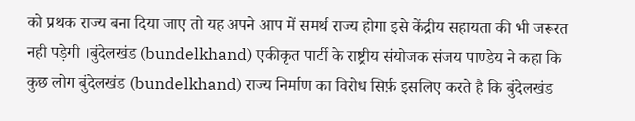को प्रथक राज्य बना दिया जाए तो यह अपने आप में समर्थ राज्य होगा इसे केंद्रीय सहायता की भी जरूरत नही पड़ेगी ।बुंदेलखंड (bundelkhand) एकीकृत पार्टी के राष्ट्रीय संयोजक संजय पाण्डेय ने कहा कि कुछ लोग बुंदेलखंड (bundelkhand) राज्य निर्माण का विरोध सिर्फ़ इसलिए करते है कि बुंदेलखंड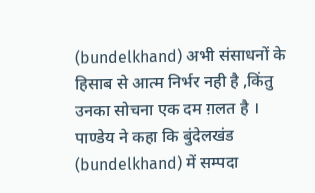(bundelkhand) अभी संसाधनों के हिसाब से आत्म निर्भर नही है ,किंतु उनका सोचना एक दम ग़लत है । पाण्डेय ने कहा कि बुंदेलखंड (bundelkhand) में सम्पदा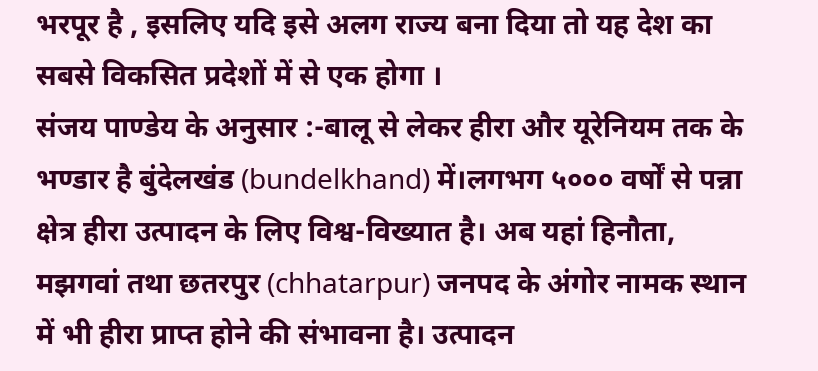भरपूर है , इसलिए यदि इसे अलग राज्य बना दिया तो यह देश का सबसे विकसित प्रदेशों में से एक होगा ।
संजय पाण्डेय के अनुसार :-बालू से लेकर हीरा और यूरेनियम तक के भण्डार है बुंदेलखंड (bundelkhand) में।लगभग ५००० वर्षों से पन्ना क्षेत्र हीरा उत्पादन के लिए विश्व-विख्यात है। अब यहां हिनौता, मझगवां तथा छतरपुर (chhatarpur) जनपद के अंगोर नामक स्थान में भी हीरा प्राप्त होने की संभावना है। उत्पादन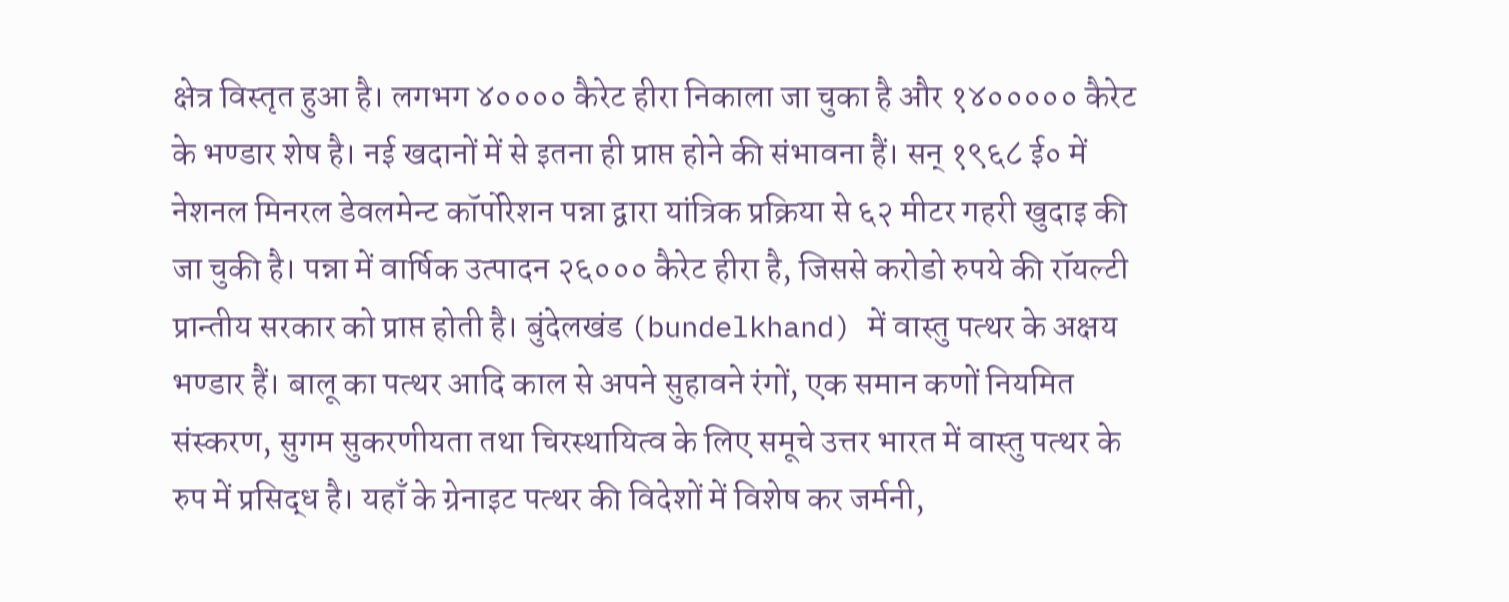क्षेत्र विस्तृत हुआ है। लगभग ४०००० कैरेट हीरा निकाला जा चुका है और १४००००० कैरेट के भण्डार शेष है। नई खदानों में से इतना ही प्राप्त होने की संभावना हैं। सन् १९६८ ई० में नेशनल मिनरल डेवलमेन्ट कॉर्पोरेशन पन्ना द्वारा यांत्रिक प्रक्रिया से ६२ मीटर गहरी खुदाइ की जा चुकी है। पन्ना में वार्षिक उत्पादन २६००० कैरेट हीरा है, जिससे करोडो रुपये की रॉयल्टी प्रान्तीय सरकार को प्राप्त होती है। बुंदेलखंड (bundelkhand) में वास्तु पत्थर के अक्षय भण्डार हैं। बालू का पत्थर आदि काल से अपने सुहावने रंगों, एक समान कणों नियमित संस्करण, सुगम सुकरणीयता तथा चिरस्थायित्व के लिए समूचे उत्तर भारत में वास्तु पत्थर के रुप में प्रसिद्ध है। यहाँ के ग्रेनाइट पत्थर की विदेशों में विशेष कर जर्मनी,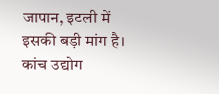जापान, इटली में इसकी बड़ी मांग है। कांच उद्योग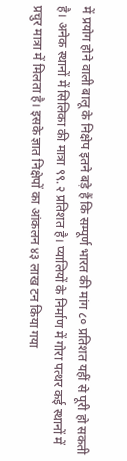में प्रयोग होने वाली बालू के निक्षेप इतने बड़े हैं कि सम्पूर्ण भारत की मांग ८० प्रतिशत यहीं से पूरी हो सकती है। अनेक स्थानों में सिलिका की मात्रा ९९.२ प्रतिशत है। प्यालियों के निर्माण में गोरा पत्थर कई स्थानों में प्रचुर मात्रा में मिलता है। इसके ज्ञात निक्षेपों का आंकलन ४३ लाख टन किया गया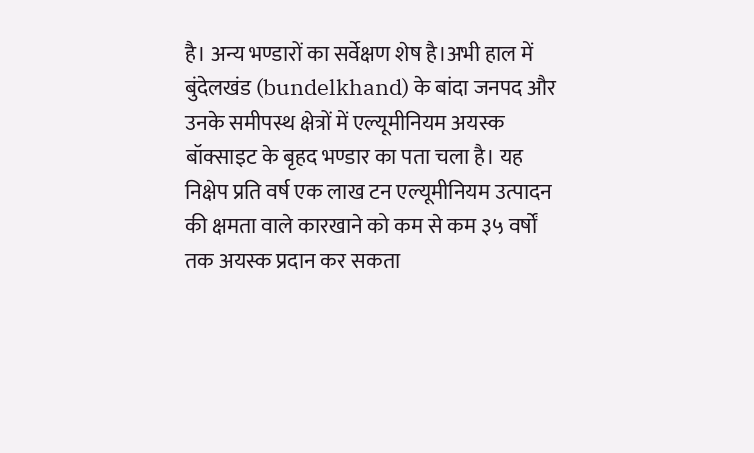है। अन्य भण्डारों का सर्वेक्षण शेष है।अभी हाल में बुंदेलखंड (bundelkhand) के बांदा जनपद और उनके समीपस्थ क्षेत्रों में एल्यूमीनियम अयस्क बॉक्साइट के बृहद भण्डार का पता चला है। यह निक्षेप प्रति वर्ष एक लाख टन एल्यूमीनियम उत्पादन की क्षमता वाले कारखाने को कम से कम ३५ वर्षों तक अयस्क प्रदान कर सकता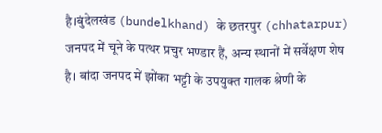है।बुंदेलखंड (bundelkhand) के छतरपुर (chhatarpur) जनपद में चूने के पत्थर प्रचुर भण्डार हैं, अन्य स्थानों में सर्वेक्षण शेष है। बांदा जनपद में झोंका भट्टी के उपयुक्त गालक श्रेणी के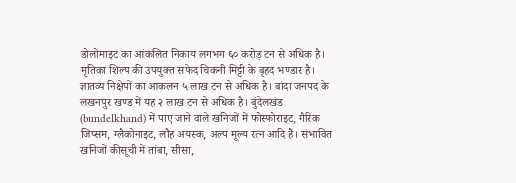डोलोमाइट का आंकलित निकाय लगभग ६० करोड़ टन से अधिक है। मृतिका शिल्प की उपयुक्त सफेद चिकनी मिट्टी के बृहद भण्डार है। ज्ञातव्य निक्षेपों का आकलन ५ लाख टन से अधिक है। बांदा जनपद के लखनपुर खण्ड में यह २ लाख टन से अधिक है। बुंदेलखंड (bundelkhand) में पाए जाने वाले खनिजों में फोस्फोराइट, गैरिक जिप्सम, ग्लैकोनाइट, लौह अयस्क, अल्प मूल्य रत्न आदि हैं। संभावित खनिजों कीसूची में तांबा, सीसा,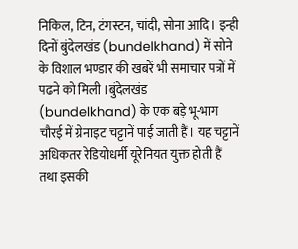निकिल, टिन, टंगस्टन, चांदी, सोना आदि। इन्ही दिनों बुंदेलखंड (bundelkhand) में सोने के विशाल भण्डार की खबरें भी समाचार पत्रों में पढने को मिली ।बुंदेलखंड (bundelkhand) के एक बड़े भू-भाग चौरई में ग्रेनाइट चट्टानें पाई जाती हैं। यह चट्टानें अधिकतर रेडियोधर्मी यूरेनियत युक्त होती हैं तथा इसकी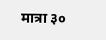मात्रा ३०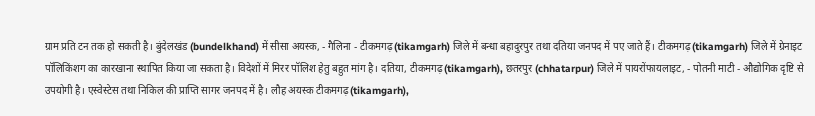ग्राम प्रति टन तक हो सकती है। बुंदेलखंड (bundelkhand) में सीसा अयस्क, - गैलिना - टीकमगढ़(tikamgarh) जिले में बन्धा बहादुरपुर तथा दतिया जनपद में पए जाते हैं। टीकमगढ़(tikamgarh) जिले में ग्रेनाइट पॉलिकिंशग का कारखाना स्थापित किया जा सकता है। विदेशों में मिरर पॉलिश हेतु बहुत मांग है। दतिया, टीकमगढ़(tikamgarh), छतरपुर (chhatarpur) जिले में पायरोंफायलाइट, - पोतनी माटी - औद्योगिक दृष्टि से उपयोगी है। एस्वेस्टेस तथा निकिल की प्राप्ति सागर जनपद में है। लौह अयस्क टीकमगढ़(tikamgarh),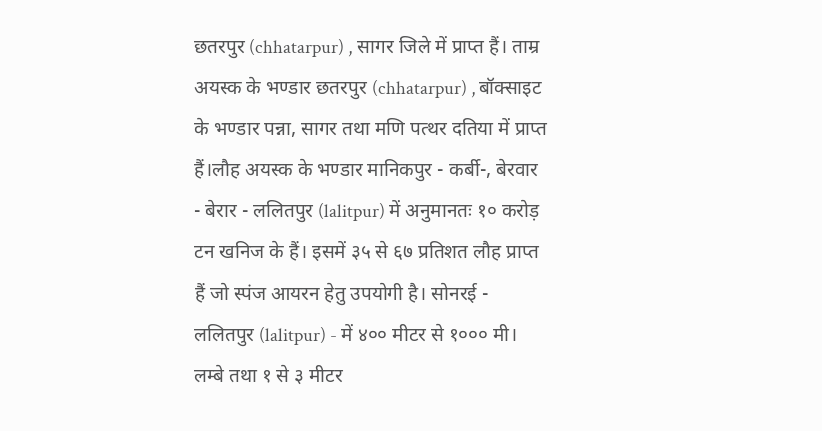छतरपुर (chhatarpur) , सागर जिले में प्राप्त हैं। ताम्र अयस्क के भण्डार छतरपुर (chhatarpur) , बॉक्साइट के भण्डार पन्ना, सागर तथा मणि पत्थर दतिया में प्राप्त हैं।लौह अयस्क के भण्डार मानिकपुर - कर्बी-, बेरवार - बेरार - ललितपुर (lalitpur) में अनुमानतः १० करोड़ टन खनिज के हैं। इसमें ३५ से ६७ प्रतिशत लौह प्राप्त हैं जो स्पंज आयरन हेतु उपयोगी है। सोनरई - ललितपुर (lalitpur) - में ४०० मीटर से १००० मी। लम्बे तथा १ से ३ मीटर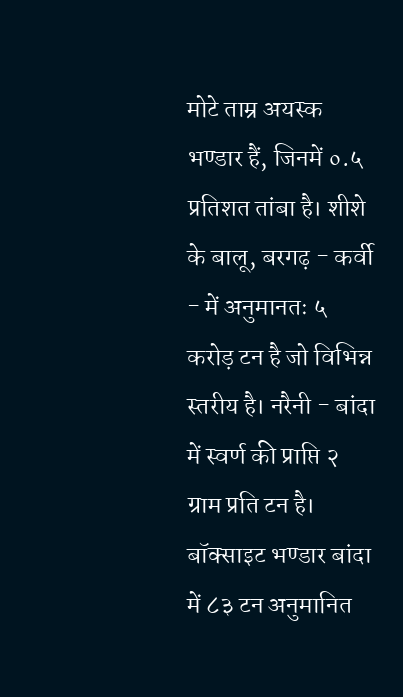मोटे ताम्र अयस्क भण्डार हैं, जिनमें ०.५ प्रतिशत तांबा है। शीशे के बालू, बरगढ़ - कर्वी - में अनुमानतः ५ करोड़ टन है जो विभिन्न स्तरीय है। नरैनी - बांदा में स्वर्ण की प्राप्ति २ ग्राम प्रति टन है। बॉक्साइट भण्डार बांदा में ८३ टन अनुमानित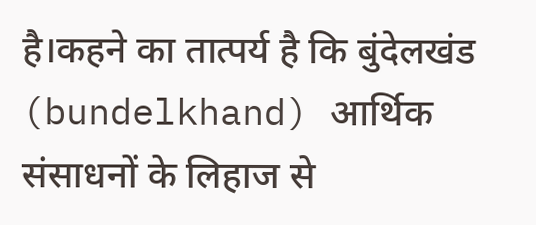है।कहने का तात्पर्य है कि बुंदेलखंड (bundelkhand) आर्थिक संसाधनों के लिहाज से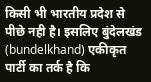किसी भी भारतीय प्रदेश से पीछे नही है। इसलिए बुंदेलखंड (bundelkhand) एकीकृत पार्टी का तर्क है कि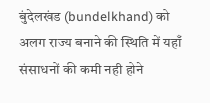बुंदेलखंड (bundelkhand) को अलग राज्य बनाने की स्थिति में यहाँ संसाधनों की कमी नही होने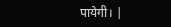पायेगी। |